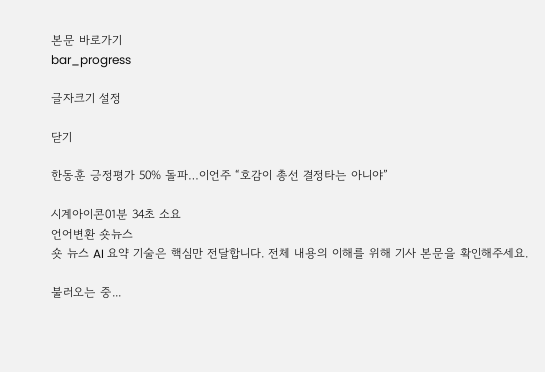본문 바로가기
bar_progress

글자크기 설정

닫기

한동훈 긍정평가 50% 돌파…이언주 “호감이 총선 결정타는 아니야”

시계아이콘01분 34초 소요
언어변환 숏뉴스
숏 뉴스 AI 요약 기술은 핵심만 전달합니다. 전체 내용의 이해를 위해 기사 본문을 확인해주세요.

불러오는 중...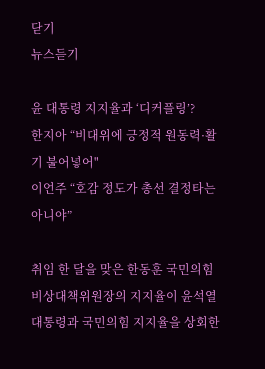닫기
뉴스듣기

윤 대통령 지지율과 ‘디커플링’?
한지아 “비대위에 긍정적 원동력·활기 불어넣어"
이언주 “호감 정도가 총선 결정타는 아니야”

취임 한 달을 맞은 한동훈 국민의힘 비상대책위원장의 지지율이 윤석열 대통령과 국민의힘 지지율을 상회한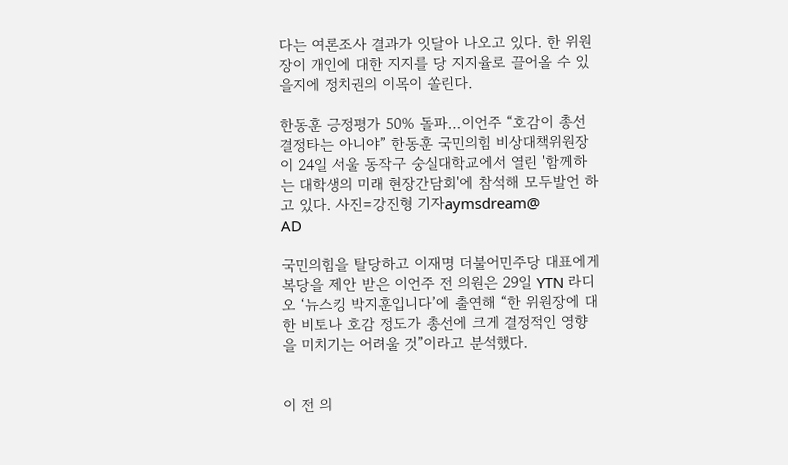다는 여론조사 결과가 잇달아 나오고 있다. 한 위원장이 개인에 대한 지지를 당 지지율로 끌어올 수 있을지에 정치권의 이목이 쏠린다.

한동훈 긍정평가 50% 돌파…이언주 “호감이 총선 결정타는 아니야” 한동훈 국민의힘 비상대책위원장이 24일 서울 동작구 숭실대학교에서 열린 '함께하는 대학생의 미래 현장간담회'에 참석해 모두발언 하고 있다. 사진=강진형 기자aymsdream@
AD

국민의힘을 탈당하고 이재명 더불어민주당 대표에게 복당을 제안 받은 이언주 전 의원은 29일 YTN 라디오 ‘뉴스킹 박지훈입니다’에 출연해 “한 위원장에 대한 비토나 호감 정도가 총선에 크게 결정적인 영향을 미치기는 어려울 것”이라고 분석했다.


이 전 의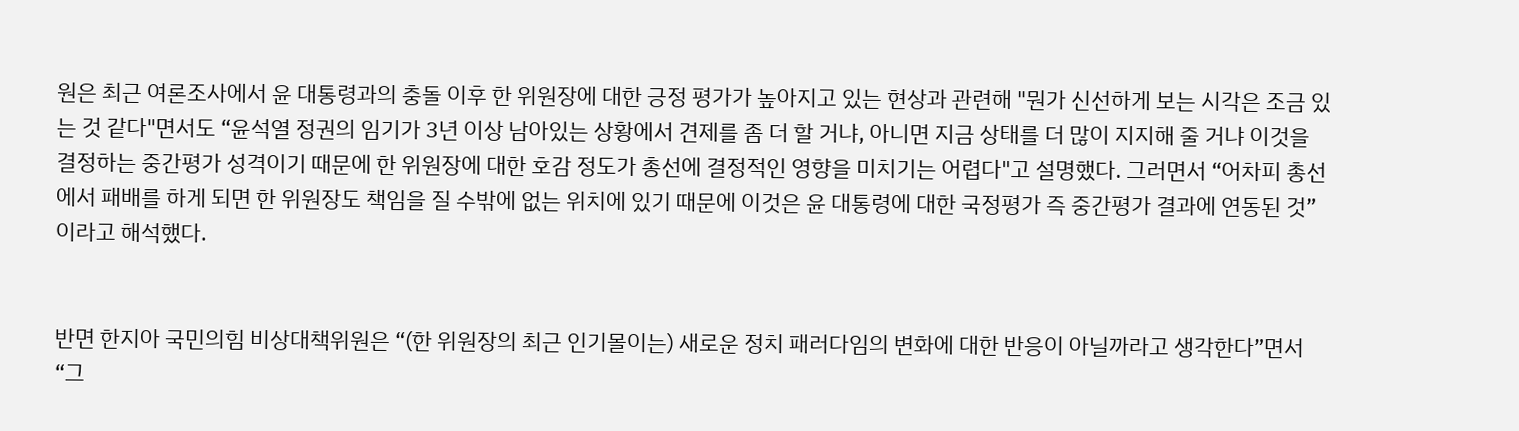원은 최근 여론조사에서 윤 대통령과의 충돌 이후 한 위원장에 대한 긍정 평가가 높아지고 있는 현상과 관련해 "뭔가 신선하게 보는 시각은 조금 있는 것 같다"면서도 “윤석열 정권의 임기가 3년 이상 남아있는 상황에서 견제를 좀 더 할 거냐, 아니면 지금 상태를 더 많이 지지해 줄 거냐 이것을 결정하는 중간평가 성격이기 때문에 한 위원장에 대한 호감 정도가 총선에 결정적인 영향을 미치기는 어렵다"고 설명했다. 그러면서 “어차피 총선에서 패배를 하게 되면 한 위원장도 책임을 질 수밖에 없는 위치에 있기 때문에 이것은 윤 대통령에 대한 국정평가 즉 중간평가 결과에 연동된 것”이라고 해석했다.


반면 한지아 국민의힘 비상대책위원은 “(한 위원장의 최근 인기몰이는) 새로운 정치 패러다임의 변화에 대한 반응이 아닐까라고 생각한다”면서 “그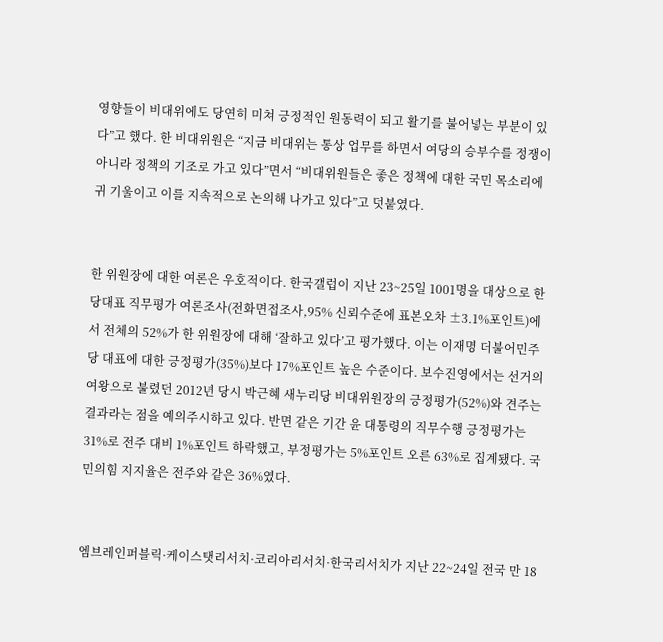영향들이 비대위에도 당연히 미쳐 긍정적인 원동력이 되고 활기를 불어넣는 부분이 있다”고 했다. 한 비대위원은 “지금 비대위는 통상 업무를 하면서 여당의 승부수를 정쟁이 아니라 정책의 기조로 가고 있다”면서 “비대위원들은 좋은 정책에 대한 국민 목소리에 귀 기울이고 이를 지속적으로 논의해 나가고 있다”고 덧붙였다.


한 위원장에 대한 여론은 우호적이다. 한국갤럽이 지난 23~25일 1001명을 대상으로 한 당대표 직무평가 여론조사(전화면접조사,95% 신뢰수준에 표본오차 ±3.1%포인트)에서 전체의 52%가 한 위원장에 대해 ‘잘하고 있다’고 평가했다. 이는 이재명 더불어민주당 대표에 대한 긍정평가(35%)보다 17%포인트 높은 수준이다. 보수진영에서는 선거의 여왕으로 불렸던 2012년 당시 박근혜 새누리당 비대위원장의 긍정평가(52%)와 견주는 결과라는 점을 예의주시하고 있다. 반면 같은 기간 윤 대통령의 직무수행 긍정평가는 31%로 전주 대비 1%포인트 하락했고, 부정평가는 5%포인트 오른 63%로 집계됐다. 국민의힘 지지율은 전주와 같은 36%였다.


엠브레인퍼블릭·케이스탯리서치·코리아리서치·한국리서치가 지난 22~24일 전국 만 18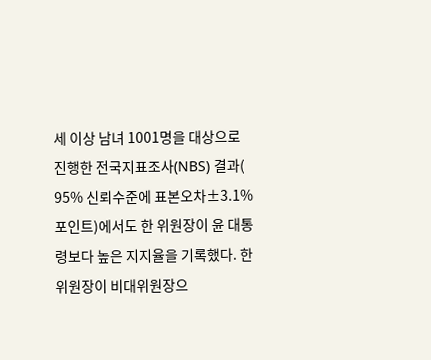세 이상 남녀 1001명을 대상으로 진행한 전국지표조사(NBS) 결과( 95% 신뢰수준에 표본오차±3.1%포인트)에서도 한 위원장이 윤 대통령보다 높은 지지율을 기록했다. 한 위원장이 비대위원장으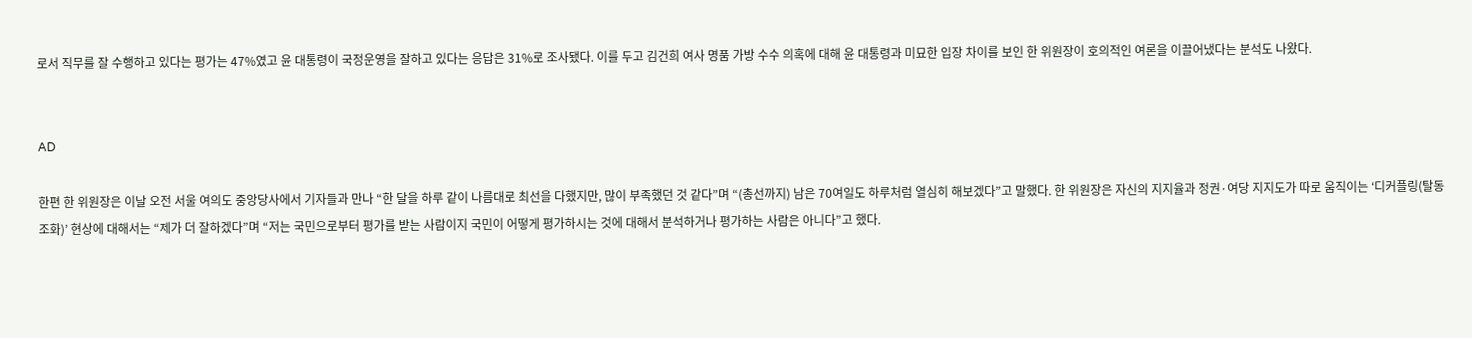로서 직무를 잘 수행하고 있다는 평가는 47%였고 윤 대통령이 국정운영을 잘하고 있다는 응답은 31%로 조사됐다. 이를 두고 김건희 여사 명품 가방 수수 의혹에 대해 윤 대통령과 미묘한 입장 차이를 보인 한 위원장이 호의적인 여론을 이끌어냈다는 분석도 나왔다.


AD

한편 한 위원장은 이날 오전 서울 여의도 중앙당사에서 기자들과 만나 “한 달을 하루 같이 나름대로 최선을 다했지만, 많이 부족했던 것 같다”며 “(총선까지) 남은 70여일도 하루처럼 열심히 해보겠다”고 말했다. 한 위원장은 자신의 지지율과 정권·여당 지지도가 따로 움직이는 ‘디커플링(탈동조화)’ 현상에 대해서는 “제가 더 잘하겠다”며 “저는 국민으로부터 평가를 받는 사람이지 국민이 어떻게 평가하시는 것에 대해서 분석하거나 평가하는 사람은 아니다”고 했다.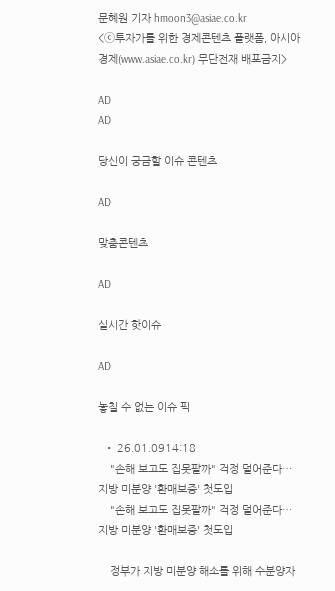문혜원 기자 hmoon3@asiae.co.kr
<ⓒ투자가를 위한 경제콘텐츠 플랫폼, 아시아경제(www.asiae.co.kr) 무단전재 배포금지>

AD
AD

당신이 궁금할 이슈 콘텐츠

AD

맞춤콘텐츠

AD

실시간 핫이슈

AD

놓칠 수 없는 이슈 픽

  • 26.01.0914:18
    "손해 보고도 집못팔까" 걱정 덜어준다…지방 미분양 '환매보증' 첫도입
    "손해 보고도 집못팔까" 걱정 덜어준다…지방 미분양 '환매보증' 첫도입

    정부가 지방 미분양 해소를 위해 수분양자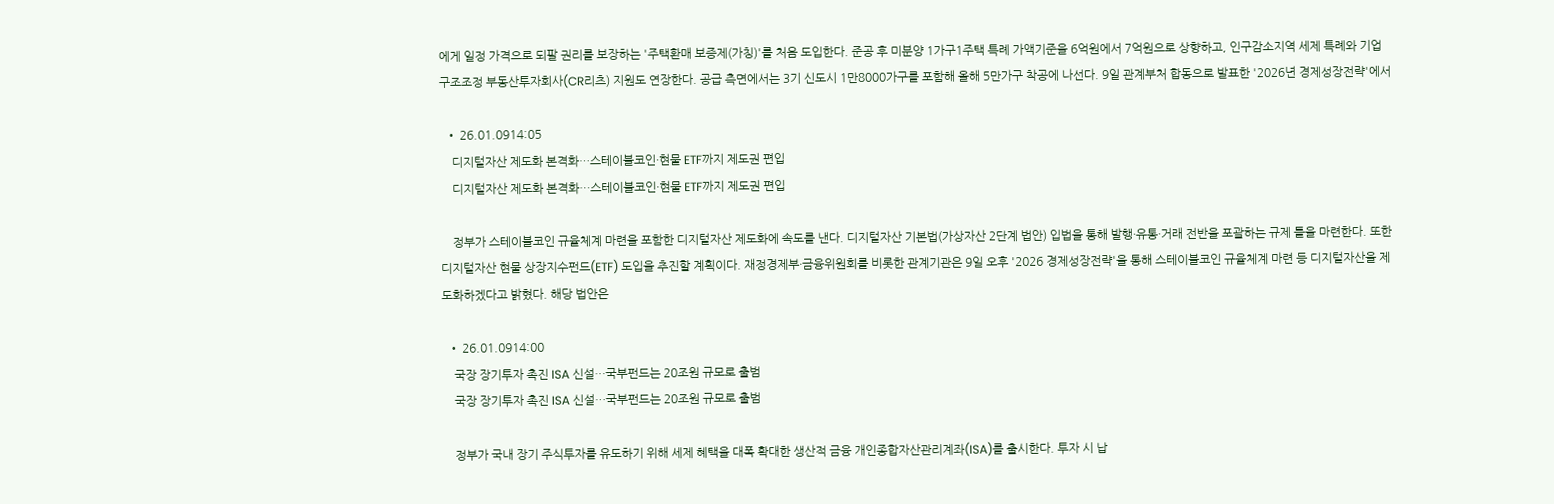에게 일정 가격으로 되팔 권리를 보장하는 '주택환매 보증제(가칭)'를 처음 도입한다. 준공 후 미분양 1가구1주택 특례 가액기준을 6억원에서 7억원으로 상향하고, 인구감소지역 세제 특례와 기업구조조정 부동산투자회사(CR리츠) 지원도 연장한다. 공급 측면에서는 3기 신도시 1만8000가구를 포함해 올해 5만가구 착공에 나선다. 9일 관계부처 합동으로 발표한 '2026년 경제성장전략'에서

  • 26.01.0914:05
    디지털자산 제도화 본격화…스테이블코인·현물 ETF까지 제도권 편입
    디지털자산 제도화 본격화…스테이블코인·현물 ETF까지 제도권 편입

    정부가 스테이블코인 규율체계 마련을 포함한 디지털자산 제도화에 속도를 낸다. 디지털자산 기본법(가상자산 2단계 법안) 입법을 통해 발행·유통·거래 전반을 포괄하는 규제 틀을 마련한다. 또한 디지털자산 현물 상장지수펀드(ETF) 도입을 추진할 계획이다. 재정경제부·금융위원회를 비롯한 관계기관은 9일 오후 '2026 경제성장전략'을 통해 스테이블코인 규율체계 마련 등 디지털자산을 제도화하겠다고 밝혔다. 해당 법안은

  • 26.01.0914:00
    국장 장기투자 촉진 ISA 신설…국부펀드는 20조원 규모로 출범
    국장 장기투자 촉진 ISA 신설…국부펀드는 20조원 규모로 출범

    정부가 국내 장기 주식투자를 유도하기 위해 세제 혜택을 대폭 확대한 생산적 금융 개인종합자산관리계좌(ISA)를 출시한다. 투자 시 납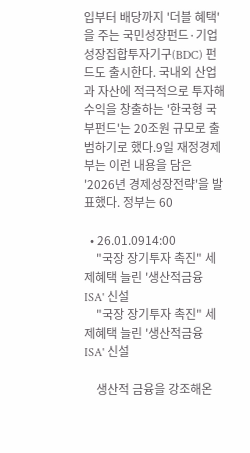입부터 배당까지 '더블 혜택'을 주는 국민성장펀드·기업성장집합투자기구(BDC) 펀드도 출시한다. 국내외 산업과 자산에 적극적으로 투자해 수익을 창출하는 '한국형 국부펀드'는 20조원 규모로 출범하기로 했다.9일 재정경제부는 이런 내용을 담은 '2026년 경제성장전략'을 발표했다. 정부는 60

  • 26.01.0914:00
    "국장 장기투자 촉진" 세제혜택 늘린 '생산적금융 ISA' 신설
    "국장 장기투자 촉진" 세제혜택 늘린 '생산적금융 ISA' 신설

    생산적 금융을 강조해온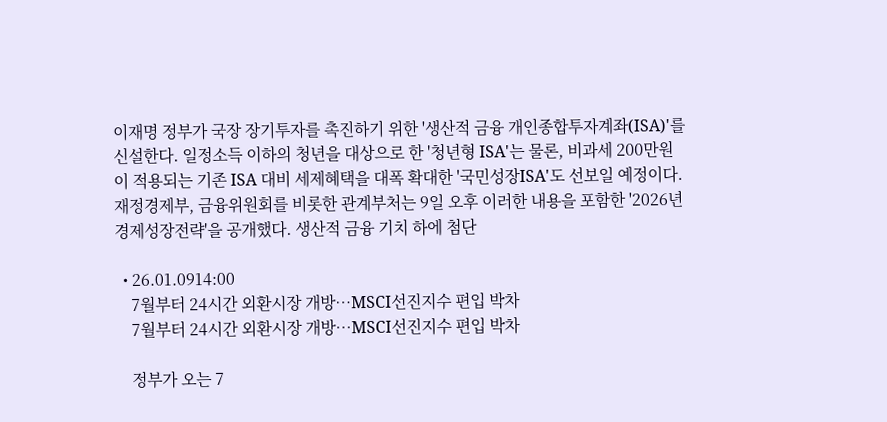이재명 정부가 국장 장기투자를 촉진하기 위한 '생산적 금융 개인종합투자계좌(ISA)'를 신설한다. 일정소득 이하의 청년을 대상으로 한 '청년형 ISA'는 물론, 비과세 200만원이 적용되는 기존 ISA 대비 세제혜택을 대폭 확대한 '국민성장ISA'도 선보일 예정이다. 재정경제부, 금융위원회를 비롯한 관계부처는 9일 오후 이러한 내용을 포함한 '2026년 경제성장전략'을 공개했다. 생산적 금융 기치 하에 첨단

  • 26.01.0914:00
    7월부터 24시간 외환시장 개방…MSCI선진지수 편입 박차
    7월부터 24시간 외환시장 개방…MSCI선진지수 편입 박차

    정부가 오는 7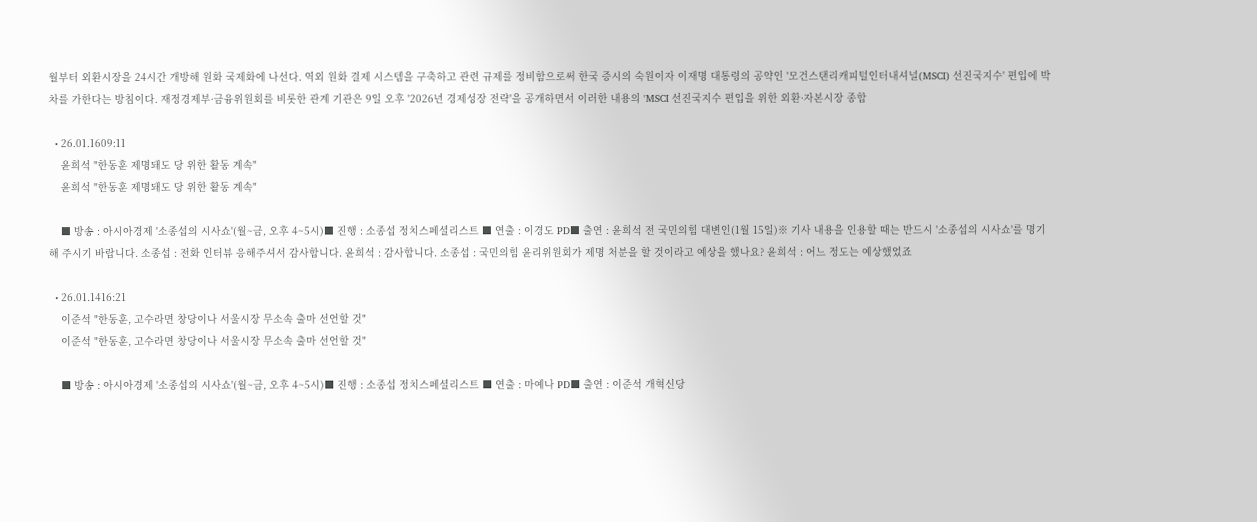월부터 외환시장을 24시간 개방해 원화 국제화에 나선다. 역외 원화 결제 시스템을 구축하고 관련 규제를 정비함으로써 한국 증시의 숙원이자 이재명 대통령의 공약인 '모건스탠리캐피털인터내셔널(MSCI) 선진국지수' 편입에 박차를 가한다는 방침이다. 재정경제부·금융위원회를 비롯한 관계 기관은 9일 오후 '2026년 경제성장 전략'을 공개하면서 이러한 내용의 'MSCI 선진국지수 편입을 위한 외환·자본시장 종합

  • 26.01.1609:11
    윤희석 "한동훈 제명돼도 당 위한 활동 계속"
    윤희석 "한동훈 제명돼도 당 위한 활동 계속"

    ■ 방송 : 아시아경제 '소종섭의 시사쇼'(월~금, 오후 4~5시)■ 진행 : 소종섭 정치스페셜리스트 ■ 연출 : 이경도 PD■ 출연 : 윤희석 전 국민의힘 대변인(1월 15일)※ 기사 내용을 인용할 때는 반드시 '소종섭의 시사쇼'를 명기해 주시기 바랍니다. 소종섭 : 전화 인터뷰 응해주셔서 감사합니다. 윤희석 : 감사합니다. 소종섭 : 국민의힘 윤리위원회가 제명 처분을 할 것이라고 예상을 했나요? 윤희석 : 어느 정도는 예상했었죠

  • 26.01.1416:21
    이준석 "한동훈, 고수라면 창당이나 서울시장 무소속 출마 선언할 것"
    이준석 "한동훈, 고수라면 창당이나 서울시장 무소속 출마 선언할 것"

    ■ 방송 : 아시아경제 '소종섭의 시사쇼'(월~금, 오후 4~5시)■ 진행 : 소종섭 정치스페셜리스트 ■ 연출 : 마예나 PD■ 출연 : 이준석 개혁신당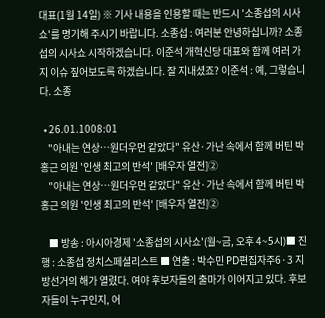대표(1월 14일) ※ 기사 내용을 인용할 때는 반드시 '소종섭의 시사쇼'를 명기해 주시기 바랍니다. 소종섭 : 여러분 안녕하십니까? 소종섭의 시사쇼 시작하겠습니다. 이준석 개혁신당 대표와 함께 여러 가지 이슈 짚어보도록 하겠습니다. 잘 지내셨죠? 이준석 : 예, 그렇습니다. 소종

  • 26.01.1008:01
    "아내는 연상…원더우먼 같았다" 유산·가난 속에서 함께 버틴 박홍근 의원 '인생 최고의 반석' [배우자 열전]②
    "아내는 연상…원더우먼 같았다" 유산·가난 속에서 함께 버틴 박홍근 의원 '인생 최고의 반석' [배우자 열전]②

    ■ 방송 : 아시아경제 '소종섭의 시사쇼'(월~금, 오후 4~5시)■ 진행 : 소종섭 정치스페셜리스트 ■ 연출 : 박수민 PD편집자주6·3 지방선거의 해가 열렸다. 여야 후보자들의 출마가 이어지고 있다. 후보자들이 누구인지, 어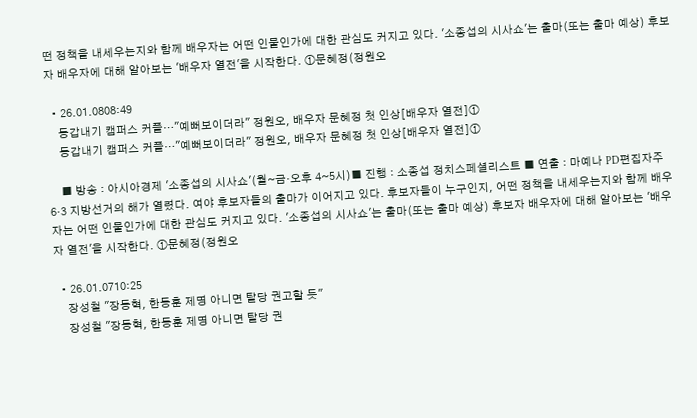떤 정책을 내세우는지와 함께 배우자는 어떤 인물인가에 대한 관심도 커지고 있다. '소종섭의 시사쇼'는 출마(또는 출마 예상) 후보자 배우자에 대해 알아보는 '배우자 열전'을 시작한다. ①문혜정(정원오

  • 26.01.0808:49
    동갑내기 캠퍼스 커플…"예뻐보이더라" 정원오, 배우자 문혜정 첫 인상[배우자 열전]①
    동갑내기 캠퍼스 커플…"예뻐보이더라" 정원오, 배우자 문혜정 첫 인상[배우자 열전]①

    ■ 방송 : 아시아경제 '소종섭의 시사쇼'(월~금·오후 4~5시)■ 진행 : 소종섭 정치스페셜리스트 ■ 연출 : 마예나 PD편집자주6·3 지방선거의 해가 열렸다. 여야 후보자들의 출마가 이어지고 있다. 후보자들이 누구인지, 어떤 정책을 내세우는지와 함께 배우자는 어떤 인물인가에 대한 관심도 커지고 있다. '소종섭의 시사쇼'는 출마(또는 출마 예상) 후보자 배우자에 대해 알아보는 '배우자 열전'을 시작한다. ①문혜정(정원오

  • 26.01.0710:25
    장성철 "장동혁, 한동훈 제명 아니면 탈당 권고할 듯"
    장성철 "장동혁, 한동훈 제명 아니면 탈당 권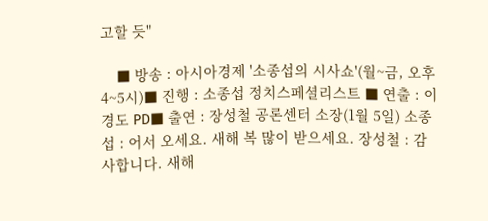고할 듯"

    ■ 방송 : 아시아경제 '소종섭의 시사쇼'(월~금, 오후 4~5시)■ 진행 : 소종섭 정치스페셜리스트 ■ 연출 : 이경도 PD■ 출연 : 장성철 공론센터 소장(1월 5일) 소종섭 : 어서 오세요. 새해 복 많이 받으세요. 장성철 : 감사합니다. 새해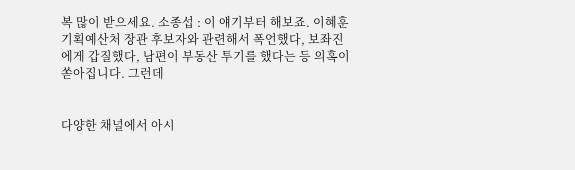복 많이 받으세요. 소종섭 : 이 얘기부터 해보죠. 이혜훈 기획예산처 장관 후보자와 관련해서 폭언했다, 보좌진에게 갑질했다, 남편이 부동산 투기를 했다는 등 의혹이 쏟아집니다. 그런데


다양한 채널에서 아시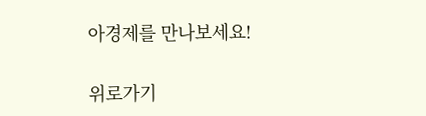아경제를 만나보세요!

위로가기